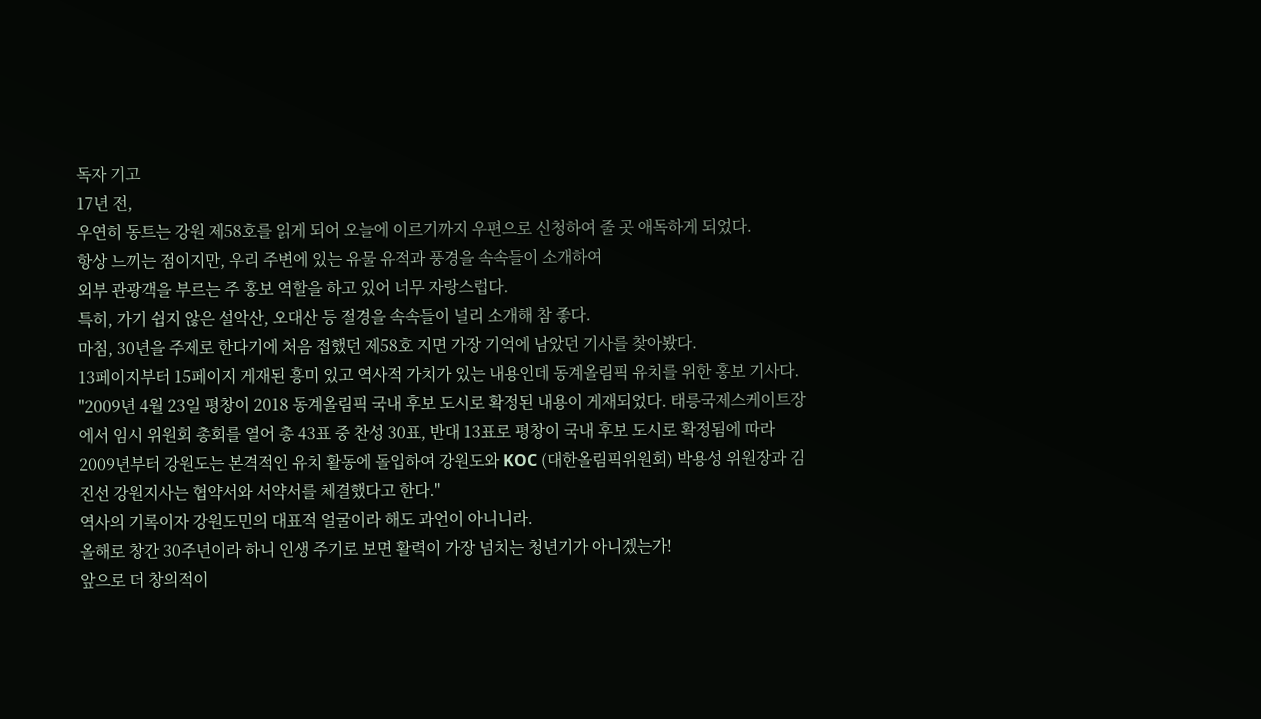독자 기고
17년 전,
우연히 동트는 강원 제58호를 읽게 되어 오늘에 이르기까지 우편으로 신청하여 줄 곳 애독하게 되었다.
항상 느끼는 점이지만, 우리 주변에 있는 유물 유적과 풍경을 속속들이 소개하여
외부 관광객을 부르는 주 홍보 역할을 하고 있어 너무 자랑스럽다.
특히, 가기 쉽지 않은 설악산, 오대산 등 절경을 속속들이 널리 소개해 참 좋다.
마침, 30년을 주제로 한다기에 처음 접했던 제58호 지면 가장 기억에 남았던 기사를 찾아봤다.
13페이지부터 15페이지 게재된 흥미 있고 역사적 가치가 있는 내용인데 동계올림픽 유치를 위한 홍보 기사다.
"2009년 4월 23일 평창이 2018 동계올림픽 국내 후보 도시로 확정된 내용이 게재되었다. 태릉국제스케이트장에서 임시 위원회 총회를 열어 총 43표 중 찬성 30표, 반대 13표로 평창이 국내 후보 도시로 확정됨에 따라 2009년부터 강원도는 본격적인 유치 활동에 돌입하여 강원도와 KOC (대한올림픽위원회) 박용성 위원장과 김진선 강원지사는 협약서와 서약서를 체결했다고 한다."
역사의 기록이자 강원도민의 대표적 얼굴이라 해도 과언이 아니니라.
올해로 창간 30주년이라 하니 인생 주기로 보면 활력이 가장 넘치는 청년기가 아니겠는가!
앞으로 더 창의적이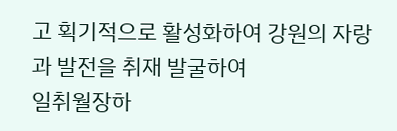고 획기적으로 활성화하여 강원의 자랑과 발전을 취재 발굴하여
일취월장하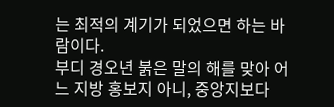는 최적의 계기가 되었으면 하는 바람이다.
부디 경오년 붉은 말의 해를 맞아 어느 지방 홍보지 아니, 중앙지보다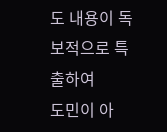도 내용이 독보적으로 특출하여
도민이 아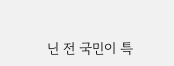닌 전 국민이 특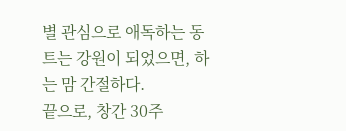별 관심으로 애독하는 동트는 강원이 되었으면, 하는 맘 간절하다.
끝으로, 창간 30주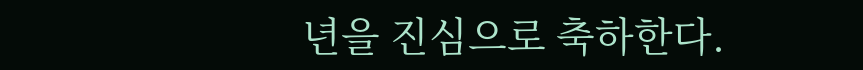년을 진심으로 축하한다.